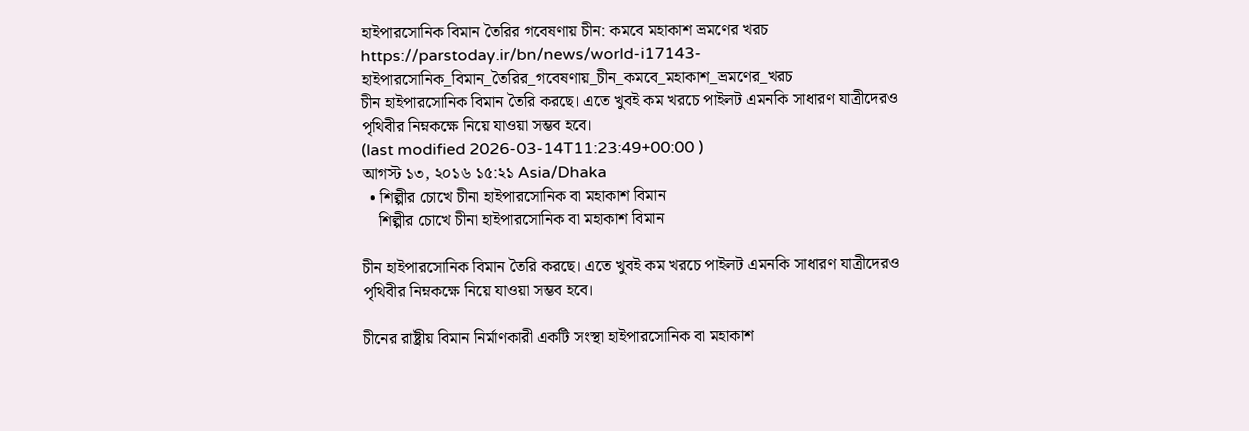হাইপারসোনিক বিমান তৈরির গবেষণায় চীন: কমবে মহাকাশ ভ্রমণের খরচ
https://parstoday.ir/bn/news/world-i17143-হাইপারসোনিক_বিমান_তৈরির_গবেষণায়_চীন_কমবে_মহাকাশ_ভ্রমণের_খরচ
চীন হাইপারসোনিক বিমান তৈরি করছে। এতে খুবই কম খরচে পাইলট এমনকি সাধারণ যাত্রীদেরও পৃথিবীর নিম্নকক্ষে নিয়ে যাওয়া সম্ভব হবে।
(last modified 2026-03-14T11:23:49+00:00 )
আগস্ট ১৩, ২০১৬ ১৫:২১ Asia/Dhaka
  • শিল্পীর চোখে চীনা হাইপারসোনিক বা মহাকাশ বিমান
    শিল্পীর চোখে চীনা হাইপারসোনিক বা মহাকাশ বিমান

চীন হাইপারসোনিক বিমান তৈরি করছে। এতে খুবই কম খরচে পাইলট এমনকি সাধারণ যাত্রীদেরও পৃথিবীর নিম্নকক্ষে নিয়ে যাওয়া সম্ভব হবে।

চীনের রাষ্ট্রীয় বিমান নির্মাণকারী একটি সংস্থা হাইপারসোনিক বা মহাকাশ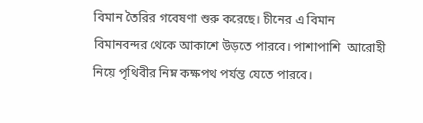বিমান তৈরির গবেষণা শুরু করেছে। চীনের এ বিমান বিমানবন্দর থেকে আকাশে উড়তে পারবে। পাশাপাশি  আরোহী নিয়ে পৃথিবীর নিম্ন কক্ষপথ পর্যন্ত যেতে পারবে।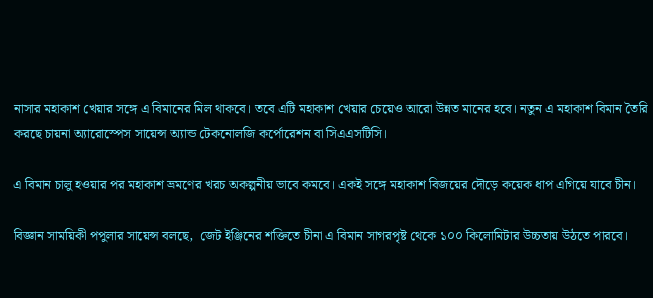নাসার মহাকাশ খেয়ার সঙ্গে এ বিমানের মিল থাকবে। তবে এটি মহাকাশ খেয়ার চেয়েও আরো উন্নত মানের হবে। নতুন এ মহাকাশ বিমান তৈরি করছে চায়না অ্যারোস্পেস সায়েন্স অ্যান্ড টেকনোলজি কর্পোরেশন বা সিএএসটিসি।

এ বিমান চালু হওয়ার পর মহাকাশ ভ্রমণের খরচ অকল্পনীয় ভাবে কমবে। একই সঙ্গে মহাকাশ বিজয়ের দৌড়ে কয়েক ধাপ এগিয়ে যাবে চীন।

বিজ্ঞান সাময়িকী পপুলার সায়েন্স বলছে,  জেট ইঞ্জিনের শক্তিতে চীনা এ বিমান সাগরপৃষ্ট থেকে ১০০ কিলোমিটার উচ্চতায় উঠতে পারবে।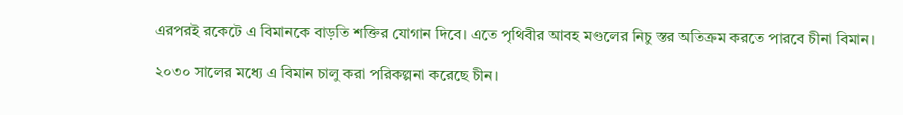এরপরই রকেটে এ বিমানকে বাড়তি শক্তির যোগান দিবে। এতে পৃথিবীর আবহ মণ্ডলের নিচু স্তর অতিক্রম করতে পারবে চীনা বিমান।

২০৩০ সালের মধ্যে এ বিমান চালু করা পরিকল্পনা করেছে চীন।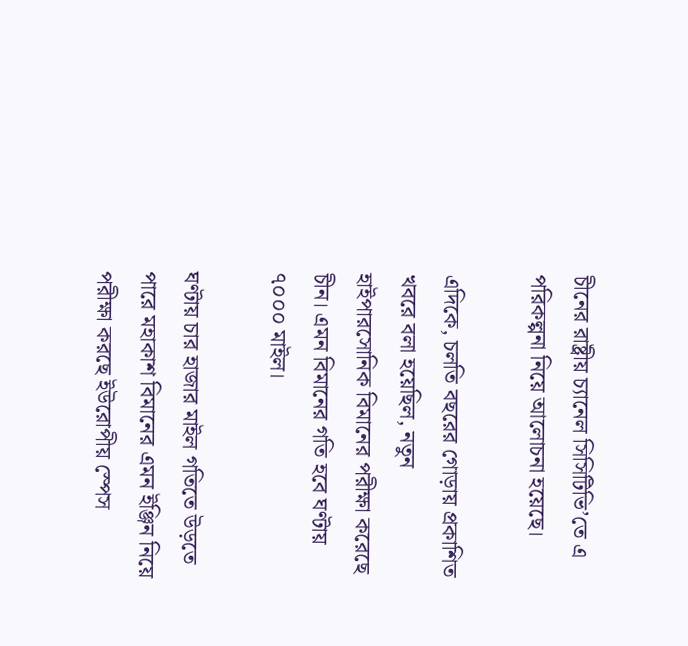চীনের রাষ্ট্রীয় চ্যানেল সিসিটিভি’তে এ পরিকল্পনা নিয়ে আলোচনা হয়েছে।

এদিকে, চলতি বছরের গোড়ায় প্রকাশিত খবরে বলা হয়েছিল, নতুন হাইপারসোনিক বিমানের পরীক্ষা করেছে চীন। এমন বিমানের গতি হবে ঘণ্টায় ৭০০০ মাইল।

ঘণ্টায় চার হাজার মাইল গতিতে উড়তে পারে মহাকাশ বিমানের এমন ইঞ্জিন নিয়ে পরীক্ষা করছে ইউরোপীয় স্পেস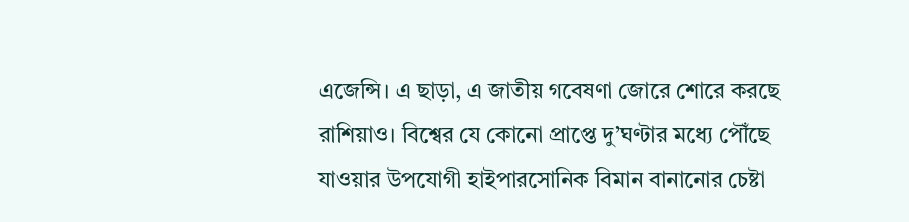এজেন্সি। এ ছাড়া, এ জাতীয় গবেষণা জোরে শোরে করছে রাশিয়াও। বিশ্বের যে কোনো প্রাপ্তে দু’ঘণ্টার মধ্যে পৌঁছে যাওয়ার উপযোগী হাইপারসোনিক বিমান বানানোর চেষ্টা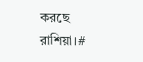করছে রাশিয়া।#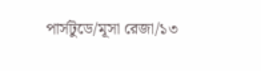পার্সটুডে/মূসা রেজা/১৩